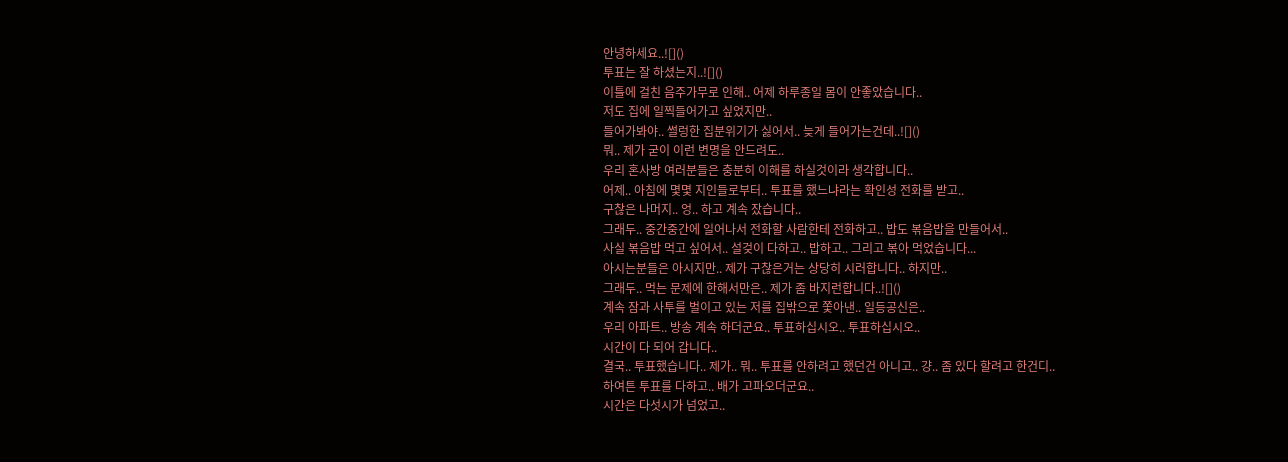안녕하세요..![]()
투표는 잘 하셨는지..![]()
이틀에 걸친 음주가무로 인해.. 어제 하루종일 몸이 안좋았습니다..
저도 집에 일찍들어가고 싶었지만..
들어가봐야.. 썰렁한 집분위기가 싫어서.. 늦게 들어가는건데..![]()
뭐.. 제가 굳이 이런 변명을 안드려도..
우리 혼사방 여러분들은 충분히 이해를 하실것이라 생각합니다..
어제.. 아침에 몇몇 지인들로부터.. 투표를 했느냐라는 확인성 전화를 받고..
구찮은 나머지.. 엉.. 하고 계속 잤습니다..
그래두.. 중간중간에 일어나서 전화할 사람한테 전화하고.. 밥도 볶음밥을 만들어서..
사실 볶음밥 먹고 싶어서.. 설겆이 다하고.. 밥하고.. 그리고 볶아 먹었습니다...
아시는분들은 아시지만.. 제가 구찮은거는 상당히 시러합니다.. 하지만..
그래두.. 먹는 문제에 한해서만은.. 제가 좀 바지런합니다..![]()
계속 잠과 사투를 벌이고 있는 저를 집밖으로 쫓아낸.. 일등공신은..
우리 아파트.. 방송 계속 하더군요.. 투표하십시오.. 투표하십시오..
시간이 다 되어 갑니다..
결국.. 투표했습니다.. 제가.. 뭐.. 투표를 안하려고 했던건 아니고.. 걍.. 좀 있다 할려고 한건디..
하여튼 투표를 다하고.. 배가 고파오더군요..
시간은 다섯시가 넘었고..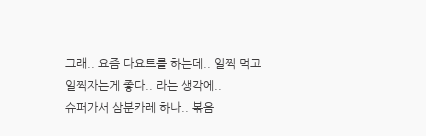그래.. 요즘 다요트를 하는데.. 일찍 먹고 일찍자는게 좋다.. 라는 생각에..
슈퍼가서 삼분카레 하나.. 볶음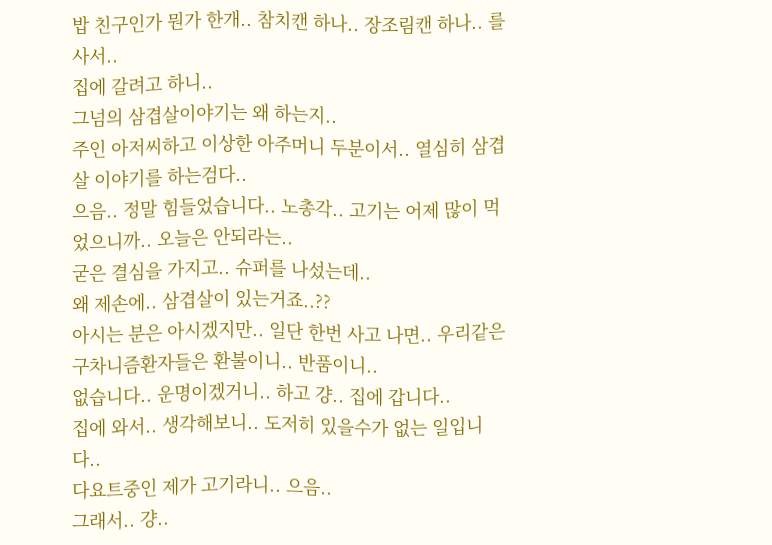밥 친구인가 뭔가 한개.. 참치캔 하나.. 장조림캔 하나.. 를 사서..
집에 갈려고 하니..
그넘의 삼겹살이야기는 왜 하는지..
주인 아저씨하고 이상한 아주머니 두분이서.. 열심히 삼겹살 이야기를 하는검다..
으음.. 정말 힘들었습니다.. 노총각.. 고기는 어제 많이 먹었으니까.. 오늘은 안되라는..
굳은 결심을 가지고.. 슈퍼를 나섰는데..
왜 제손에.. 삼겹살이 있는거죠..??
아시는 분은 아시겠지만.. 일단 한번 사고 나면.. 우리같은 구차니즘환자들은 환불이니.. 반품이니..
없습니다.. 운명이겠거니.. 하고 걍.. 집에 갑니다..
집에 와서.. 생각해보니.. 도저히 있을수가 없는 일입니다..
다요트중인 제가 고기라니.. 으음..
그래서.. 걍..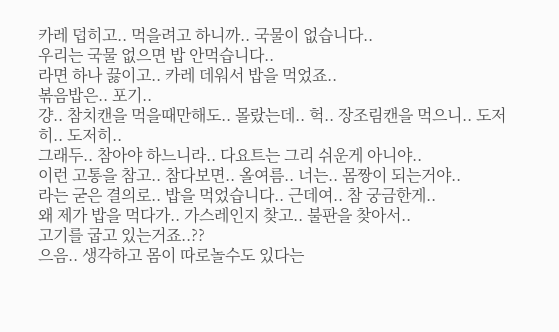카레 덥히고.. 먹을려고 하니까.. 국물이 없습니다..
우리는 국물 없으면 밥 안먹습니다..
라면 하나 끓이고.. 카레 데워서 밥을 먹었죠..
볶음밥은.. 포기..
걍.. 참치캔을 먹을때만해도.. 몰랐는데.. 헉.. 장조림캔을 먹으니.. 도저히.. 도저히..
그래두.. 참아야 하느니라.. 다요트는 그리 쉬운게 아니야..
이런 고통을 참고.. 참다보면.. 올여름.. 너는.. 몸짱이 되는거야..
라는 굳은 결의로.. 밥을 먹었습니다.. 근데여.. 참 궁금한게..
왜 제가 밥을 먹다가.. 가스레인지 찾고.. 불판을 찾아서..
고기를 굽고 있는거죠..??
으음.. 생각하고 몸이 따로놀수도 있다는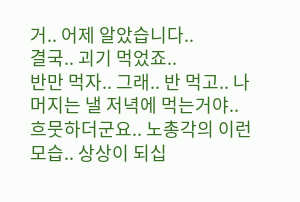거.. 어제 알았습니다..
결국.. 괴기 먹었죠..
반만 먹자.. 그래.. 반 먹고.. 나머지는 낼 저녁에 먹는거야..
흐뭇하더군요.. 노총각의 이런 모습.. 상상이 되십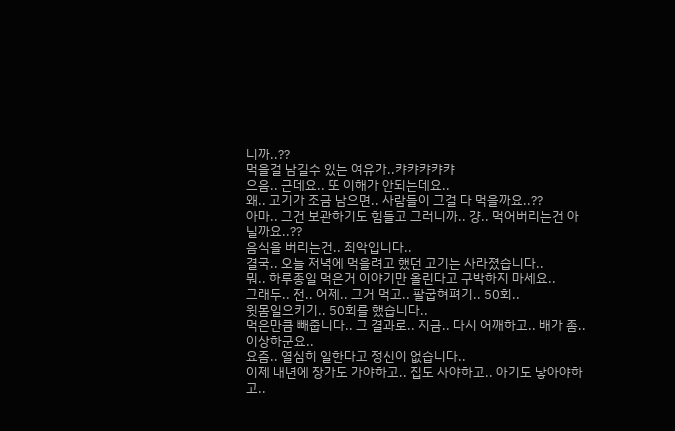니까..??
먹을걸 남길수 있는 여유가..캬캬캬캬캬
으음.. 근데요.. 또 이해가 안되는데요..
왜.. 고기가 조금 남으면.. 사람들이 그걸 다 먹을까요..??
아마.. 그건 보관하기도 힘들고 그러니까.. 걍.. 먹어버리는건 아닐까요..??
음식을 버리는건.. 죄악입니다..
결국.. 오늘 저녁에 먹을려고 했던 고기는 사라졌습니다..
뭐.. 하루종일 먹은거 이야기만 올린다고 구박하지 마세요..
그래두.. 전.. 어제.. 그거 먹고.. 팔굽혀펴기.. 50회..
윗몸일으키기.. 50회를 했습니다..
먹은만큼 빼줍니다.. 그 결과로.. 지금.. 다시 어깨하고.. 배가 좀.. 이상하군요..
요즘.. 열심히 일한다고 정신이 없습니다..
이제 내년에 장가도 가야하고.. 집도 사야하고.. 아기도 낳아야하고..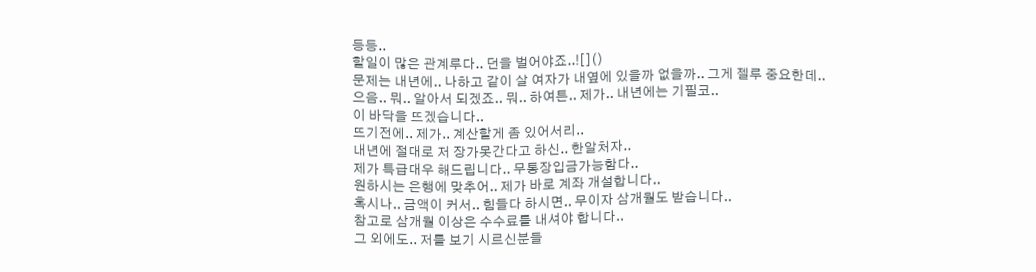등등..
할일이 많은 관계루다.. 던을 벌어야죠..![]()
문제는 내년에.. 나하고 같이 살 여자가 내옆에 있을까 없을까.. 그게 젤루 중요한데..
으음.. 뭐.. 알아서 되겠죠.. 뭐.. 하여튼.. 제가.. 내년에는 기필코..
이 바닥을 뜨겠습니다..
뜨기전에.. 제가.. 계산할게 좀 있어서리..
내년에 절대로 저 장가못간다고 하신.. 한알처자..
제가 특급대우 해드립니다.. 무통장입금가능함다..
원하시는 은행에 맞추어.. 제가 바로 계좌 개설합니다..
혹시나.. 금액이 커서.. 힘들다 하시면.. 무이자 삼개월도 받습니다..
참고로 삼개월 이상은 수수료를 내셔야 합니다..
그 외에도.. 저를 보기 시르신분들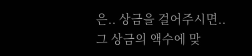은.. 상금을 걸어주시면.. 그 상금의 액수에 맞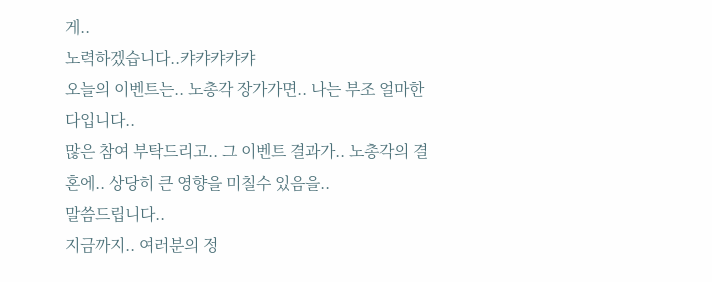게..
노력하겠습니다..캬캬캬캬캬
오늘의 이벤트는.. 노총각 장가가면.. 나는 부조 얼마한다입니다..
많은 참여 부탁드리고.. 그 이벤트 결과가.. 노총각의 결혼에.. 상당히 큰 영향을 미칠수 있음을..
말씀드립니다..
지금까지.. 여러분의 정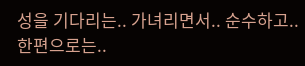성을 기다리는.. 가녀리면서.. 순수하고.. 한편으로는..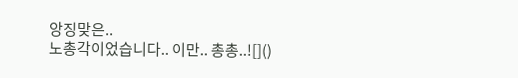앙징맞은..
노총각이었습니다.. 이만.. 총총..![]()